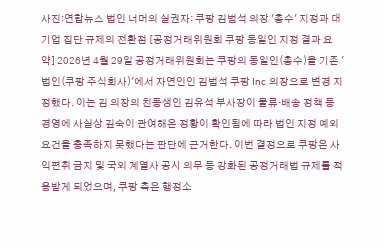사진:연합뉴스 법인 너머의 실권자: 쿠팡 김범석 의장 '총수' 지정과 대기업 집단 규제의 전환점 [공정거래위원회 쿠팡 동일인 지정 결과 요약] 2026년 4월 29일 공정거래위원회는 쿠팡의 동일인(총수)을 기존 '법인(쿠팡 주식회사)'에서 자연인인 김범석 쿠팡 Inc 의장으로 변경 지정했다. 이는 김 의장의 친동생인 김유석 부사장이 물류·배송 정책 등 경영에 사실상 깊숙이 관여해온 정황이 확인됨에 따라 법인 지정 예외 요건을 충족하지 못했다는 판단에 근거한다. 이번 결정으로 쿠팡은 사익편취 금지 및 국외 계열사 공시 의무 등 강화된 공정거래법 규제를 적용받게 되었으며, 쿠팡 측은 행정소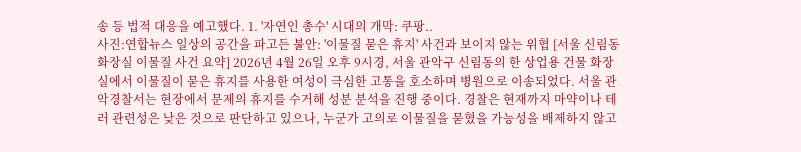송 등 법적 대응을 예고했다. 1. '자연인 총수' 시대의 개막: 쿠팡..
사진:연합뉴스 일상의 공간을 파고든 불안: '이물질 묻은 휴지' 사건과 보이지 않는 위협 [서울 신림동 화장실 이물질 사건 요약] 2026년 4월 26일 오후 9시경, 서울 관악구 신림동의 한 상업용 건물 화장실에서 이물질이 묻은 휴지를 사용한 여성이 극심한 고통을 호소하며 병원으로 이송되었다. 서울 관악경찰서는 현장에서 문제의 휴지를 수거해 성분 분석을 진행 중이다. 경찰은 현재까지 마약이나 테러 관련성은 낮은 것으로 판단하고 있으나, 누군가 고의로 이물질을 묻혔을 가능성을 배제하지 않고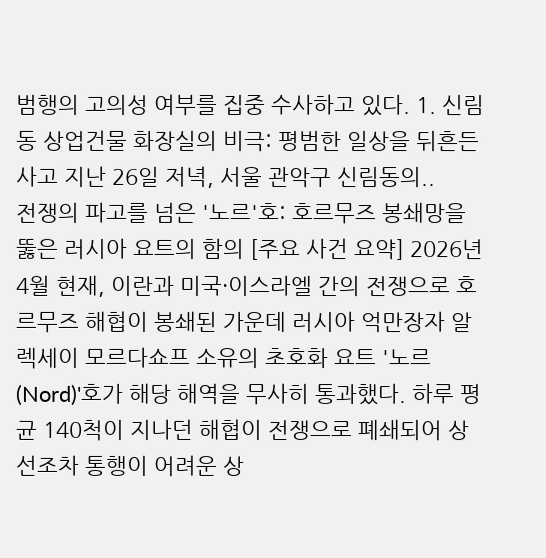범행의 고의성 여부를 집중 수사하고 있다. 1. 신림동 상업건물 화장실의 비극: 평범한 일상을 뒤흔든 사고 지난 26일 저녁, 서울 관악구 신림동의..
전쟁의 파고를 넘은 '노르'호: 호르무즈 봉쇄망을 뚫은 러시아 요트의 함의 [주요 사건 요약] 2026년 4월 현재, 이란과 미국·이스라엘 간의 전쟁으로 호르무즈 해협이 봉쇄된 가운데 러시아 억만장자 알렉세이 모르다쇼프 소유의 초호화 요트 '노르(Nord)'호가 해당 해역을 무사히 통과했다. 하루 평균 140척이 지나던 해협이 전쟁으로 폐쇄되어 상선조차 통행이 어려운 상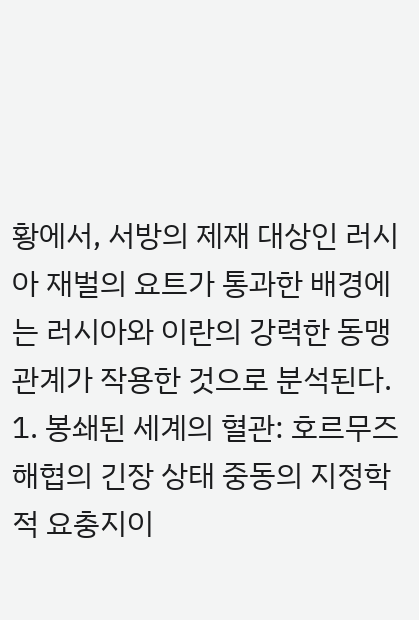황에서, 서방의 제재 대상인 러시아 재벌의 요트가 통과한 배경에는 러시아와 이란의 강력한 동맹 관계가 작용한 것으로 분석된다. 1. 봉쇄된 세계의 혈관: 호르무즈 해협의 긴장 상태 중동의 지정학적 요충지이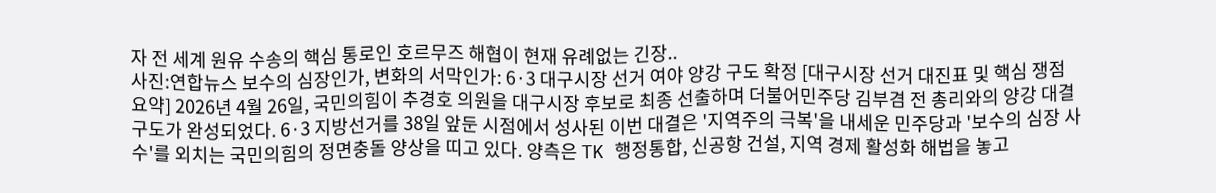자 전 세계 원유 수송의 핵심 통로인 호르무즈 해협이 현재 유례없는 긴장..
사진:연합뉴스 보수의 심장인가, 변화의 서막인가: 6·3 대구시장 선거 여야 양강 구도 확정 [대구시장 선거 대진표 및 핵심 쟁점 요약] 2026년 4월 26일, 국민의힘이 추경호 의원을 대구시장 후보로 최종 선출하며 더불어민주당 김부겸 전 총리와의 양강 대결 구도가 완성되었다. 6·3 지방선거를 38일 앞둔 시점에서 성사된 이번 대결은 '지역주의 극복'을 내세운 민주당과 '보수의 심장 사수'를 외치는 국민의힘의 정면충돌 양상을 띠고 있다. 양측은 TK 행정통합, 신공항 건설, 지역 경제 활성화 해법을 놓고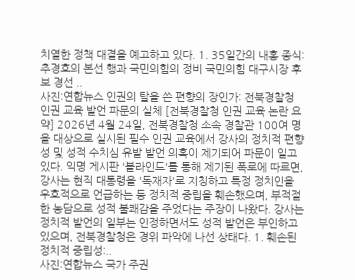치열한 정책 대결을 예고하고 있다. 1. 35일간의 내홍 종식: 추경호의 본선 행과 국민의힘의 정비 국민의힘 대구시장 후보 경선 ..
사진:연합뉴스 인권의 탈을 쓴 편향의 장인가: 전북경찰청 인권 교육 발언 파문의 실체 [전북경찰청 인권 교육 논란 요약] 2026년 4월 24일, 전북경찰청 소속 경찰관 100여 명을 대상으로 실시된 필수 인권 교육에서 강사의 정치적 편향성 및 성적 수치심 유발 발언 의혹이 제기되어 파문이 일고 있다. 익명 게시판 '블라인드'를 통해 제기된 폭로에 따르면, 강사는 현직 대통령을 '독재자'로 지칭하고 특정 정치인을 우호적으로 언급하는 등 정치적 중립을 훼손했으며, 부적절한 농담으로 성적 불쾌감을 주었다는 주장이 나왔다. 강사는 정치적 발언의 일부는 인정하면서도 성적 발언은 부인하고 있으며, 전북경찰청은 경위 파악에 나선 상태다. 1. 훼손된 정치적 중립성:..
사진:연합뉴스 국가 주권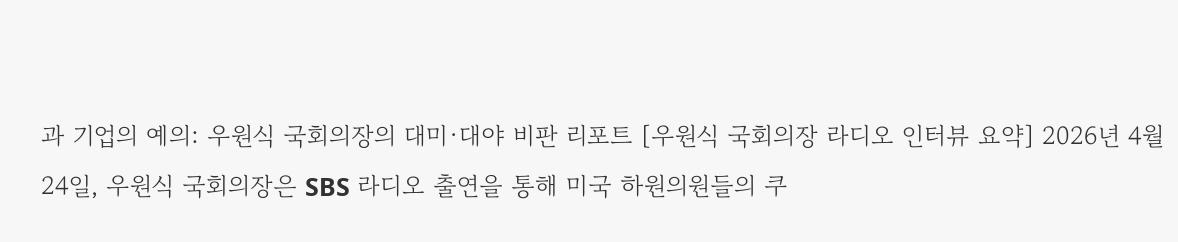과 기업의 예의: 우원식 국회의장의 대미·대야 비판 리포트 [우원식 국회의장 라디오 인터뷰 요약] 2026년 4월 24일, 우원식 국회의장은 SBS 라디오 출연을 통해 미국 하원의원들의 쿠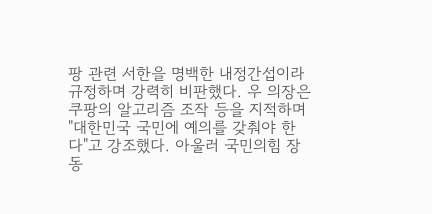팡 관련 서한을 명백한 내정간섭이라 규정하며 강력히 비판했다. 우 의장은 쿠팡의 알고리즘 조작 등을 지적하며 "대한민국 국민에 예의를 갖춰야 한다"고 강조했다. 아울러 국민의힘 장동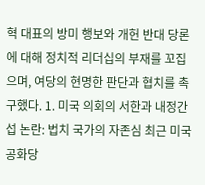혁 대표의 방미 행보와 개헌 반대 당론에 대해 정치적 리더십의 부재를 꼬집으며, 여당의 현명한 판단과 협치를 촉구했다. 1. 미국 의회의 서한과 내정간섭 논란: 법치 국가의 자존심 최근 미국 공화당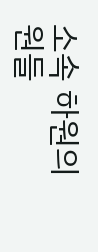소속 하원의원들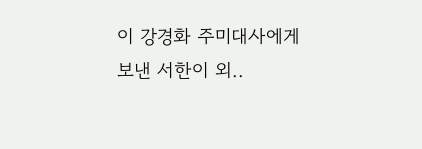이 강경화 주미대사에게 보낸 서한이 외..